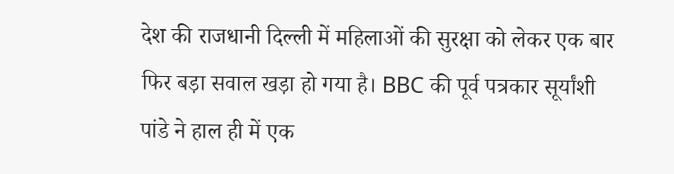देश की राजधानी दिल्ली में महिलाओं की सुरक्षा को लेकर एक बार फिर बड़ा सवाल खड़ा हो गया है। BBC की पूर्व पत्रकार सूर्यांशी पांडे ने हाल ही में एक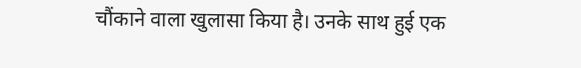चौंकाने वाला खुलासा किया है। उनके साथ हुई एक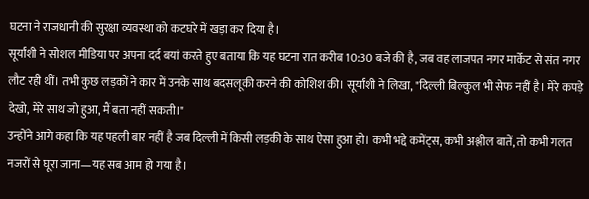घटना ने राजधानी की सुरक्षा व्यवस्था को कटघरे में खड़ा कर दिया है।
सूर्यांशी ने सोशल मीडिया पर अपना दर्द बयां करते हुए बताया कि यह घटना रात करीब 10:30 बजे की है, जब वह लाजपत नगर मार्केट से संत नगर लौट रही थीं। तभी कुछ लड़कों ने कार में उनके साथ बदसलूकी करने की कोशिश की। सूर्यांशी ने लिखा, "दिल्ली बिल्कुल भी सेफ नहीं है। मेरे कपड़े देखो, मेरे साथ जो हुआ, मैं बता नहीं सकती।"
उन्होंने आगे कहा कि यह पहली बार नहीं है जब दिल्ली में किसी लड़की के साथ ऐसा हुआ हो। कभी भद्दे कमेंट्स, कभी अश्लील बातें, तो कभी गलत नजरों से घूरा जाना—यह सब आम हो गया है।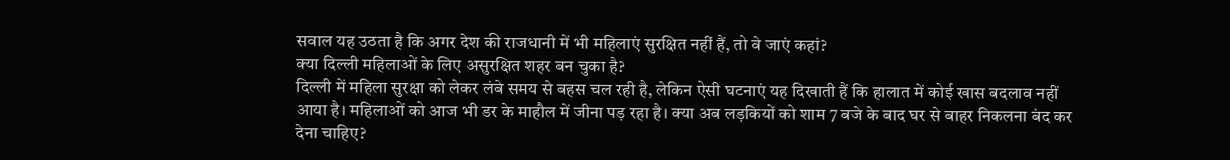सवाल यह उठता है कि अगर देश की राजधानी में भी महिलाएं सुरक्षित नहीं हैं, तो वे जाएं कहां?
क्या दिल्ली महिलाओं के लिए असुरक्षित शहर बन चुका है?
दिल्ली में महिला सुरक्षा को लेकर लंबे समय से बहस चल रही है, लेकिन ऐसी घटनाएं यह दिखाती हैं कि हालात में कोई खास बदलाव नहीं आया है। महिलाओं को आज भी डर के माहौल में जीना पड़ रहा है। क्या अब लड़कियों को शाम 7 बजे के बाद घर से बाहर निकलना बंद कर देना चाहिए?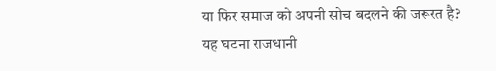या फिर समाज को अपनी सोच बदलने की जरूरत है?
यह घटना राजधानी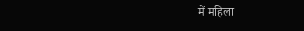में महिला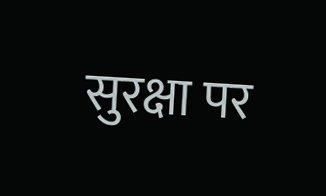सुरक्षा पर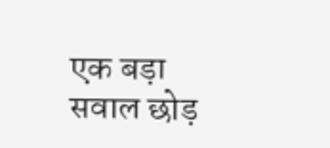एक बड़ा सवाल छोड़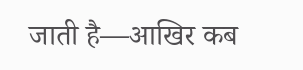जाती है—आखिर कब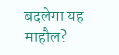बदलेगा यह माहौल?